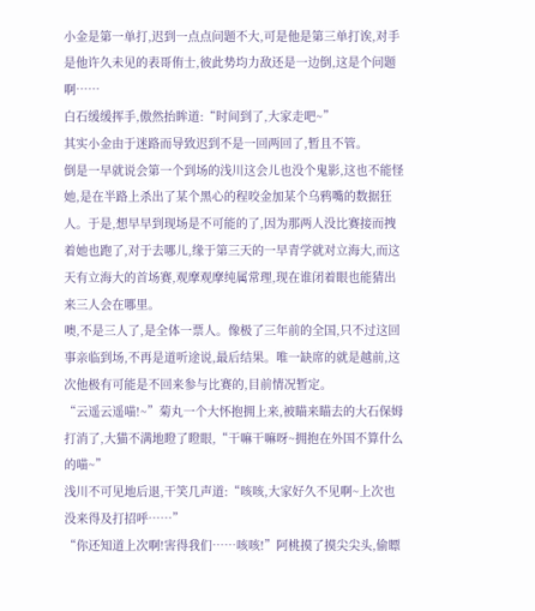小金是第一单打,迟到一点点问题不大,可是他是第三单打诶,对手是他许久未见的表哥侑士,彼此势均力敌还是一边倒,这是个问题啊……
白石缓缓挥手,傲然抬眸道:“时间到了,大家走吧~”
其实小金由于迷路而导致迟到不是一回两回了,暂且不管。
倒是一早就说会第一个到场的浅川这会儿也没个鬼影,这也不能怪她,是在半路上杀出了某个黑心的程咬金加某个乌鸦嘴的数据狂人。于是,想早早到现场是不可能的了,因为那两人没比赛接而拽着她也跑了,对于去哪儿,缘于第三天的一早青学就对立海大,而这天有立海大的首场赛,观摩观摩纯属常理,现在谁闭着眼也能猜出来三人会在哪里。
噢,不是三人了,是全体一票人。像极了三年前的全国,只不过这回事亲临到场,不再是道听途说,最后结果。唯一缺席的就是越前,这次他极有可能是不回来参与比赛的,目前情况暂定。
“云遥云遥喵!~”菊丸一个大怀抱拥上来,被瞄来瞄去的大石保姆打消了,大猫不满地瞪了瞪眼,“干嘛干嘛呀~拥抱在外国不算什么的喵~”
浅川不可见地后退,干笑几声道:“咳咳,大家好久不见啊~上次也没来得及打招呼……”
“你还知道上次啊!害得我们……咳咳!”阿桃摸了摸尖尖头,偷瞟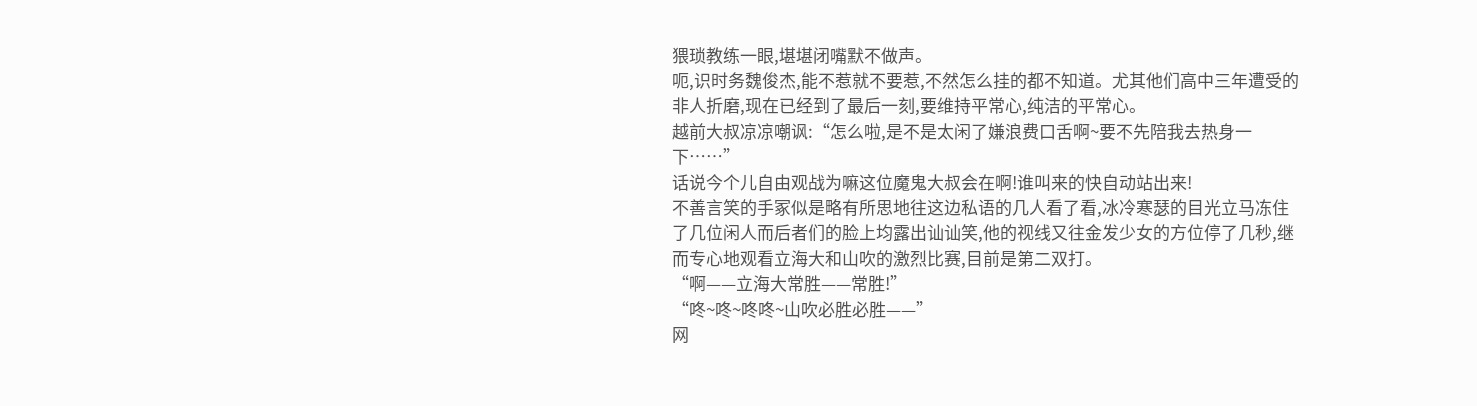猥琐教练一眼,堪堪闭嘴默不做声。
呃,识时务魏俊杰,能不惹就不要惹,不然怎么挂的都不知道。尤其他们高中三年遭受的非人折磨,现在已经到了最后一刻,要维持平常心,纯洁的平常心。
越前大叔凉凉嘲讽:“怎么啦,是不是太闲了嫌浪费口舌啊~要不先陪我去热身一下……”
话说今个儿自由观战为嘛这位魔鬼大叔会在啊!谁叫来的快自动站出来!
不善言笑的手冢似是略有所思地往这边私语的几人看了看,冰冷寒瑟的目光立马冻住了几位闲人而后者们的脸上均露出讪讪笑,他的视线又往金发少女的方位停了几秒,继而专心地观看立海大和山吹的激烈比赛,目前是第二双打。
“啊——立海大常胜——常胜!”
“咚~咚~咚咚~山吹必胜必胜——”
网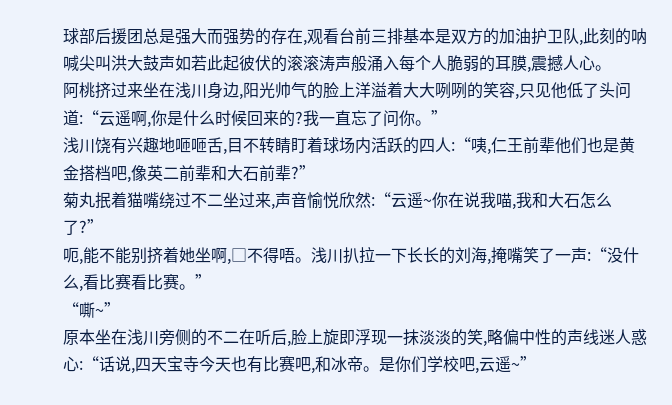球部后援团总是强大而强势的存在,观看台前三排基本是双方的加油护卫队,此刻的呐喊尖叫洪大鼓声如若此起彼伏的滚滚涛声般涌入每个人脆弱的耳膜,震撼人心。
阿桃挤过来坐在浅川身边,阳光帅气的脸上洋溢着大大咧咧的笑容,只见他低了头问道:“云遥啊,你是什么时候回来的?我一直忘了问你。”
浅川饶有兴趣地咂咂舌,目不转睛盯着球场内活跃的四人:“咦,仁王前辈他们也是黄金搭档吧,像英二前辈和大石前辈?”
菊丸抿着猫嘴绕过不二坐过来,声音愉悦欣然:“云遥~你在说我喵,我和大石怎么了?”
呃,能不能别挤着她坐啊,□不得唔。浅川扒拉一下长长的刘海,掩嘴笑了一声:“没什么,看比赛看比赛。”
“嘶~”
原本坐在浅川旁侧的不二在听后,脸上旋即浮现一抹淡淡的笑,略偏中性的声线迷人惑心:“话说,四天宝寺今天也有比赛吧,和冰帝。是你们学校吧,云遥~”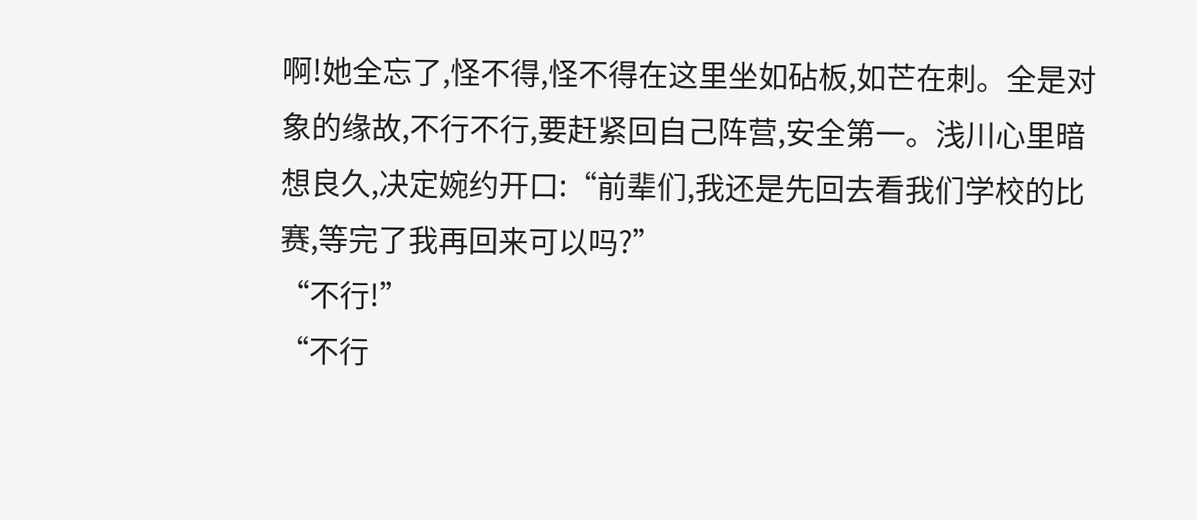啊!她全忘了,怪不得,怪不得在这里坐如砧板,如芒在刺。全是对象的缘故,不行不行,要赶紧回自己阵营,安全第一。浅川心里暗想良久,决定婉约开口:“前辈们,我还是先回去看我们学校的比赛,等完了我再回来可以吗?”
“不行!”
“不行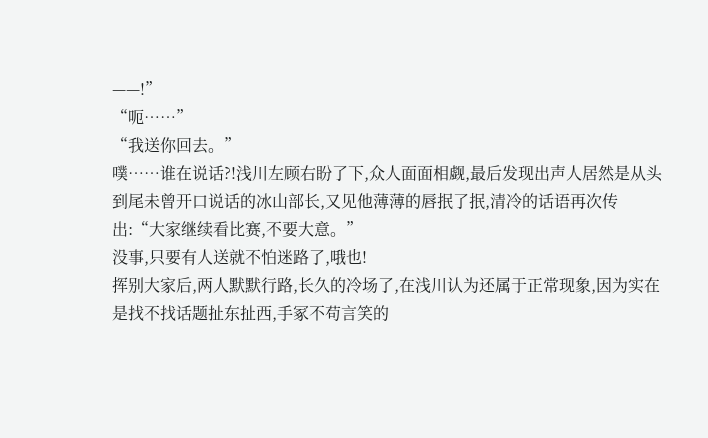——!”
“呃……”
“我送你回去。”
噗……谁在说话?!浅川左顾右盼了下,众人面面相觑,最后发现出声人居然是从头到尾未曾开口说话的冰山部长,又见他薄薄的唇抿了抿,清冷的话语再次传出:“大家继续看比赛,不要大意。”
没事,只要有人送就不怕迷路了,哦也!
挥别大家后,两人默默行路,长久的冷场了,在浅川认为还属于正常现象,因为实在是找不找话题扯东扯西,手冢不苟言笑的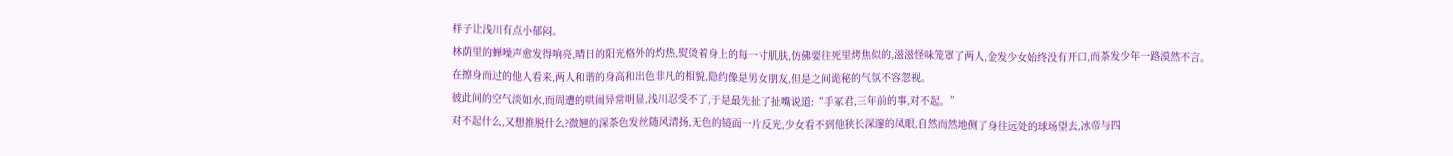样子让浅川有点小郁闷。
林荫里的蝉噪声愈发得响亮,晴日的阳光格外的灼热,熨烫着身上的每一寸肌肤,仿佛要往死里烤焦似的,滋滋怪味笼罩了两人,金发少女始终没有开口,而茶发少年一路漠然不言。
在擦身而过的他人看来,两人和谐的身高和出色非凡的相貌,隐约像是男女朋友,但是之间诡秘的气氛不容忽视。
彼此间的空气淡如水,而周遭的哄闹异常明显,浅川忍受不了,于是最先扯了扯嘴说道:“手冢君,三年前的事,对不起。”
对不起什么,又想推脱什么?微翘的深茶色发丝随风清扬,无色的镜面一片反光,少女看不到他狭长深邃的凤眼,自然而然地侧了身往远处的球场望去,冰帝与四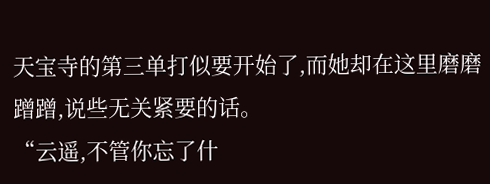天宝寺的第三单打似要开始了,而她却在这里磨磨蹭蹭,说些无关紧要的话。
“云遥,不管你忘了什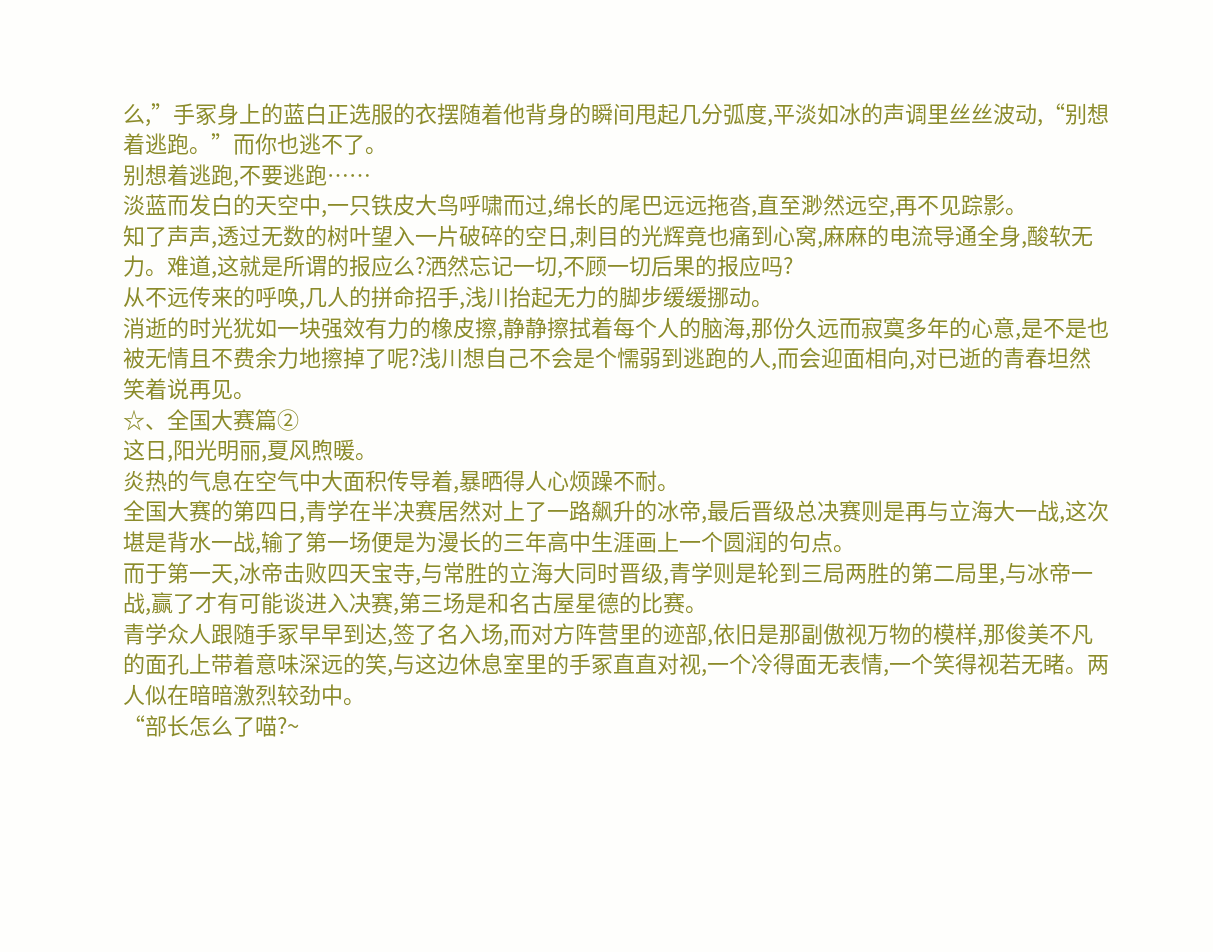么,”手冢身上的蓝白正选服的衣摆随着他背身的瞬间甩起几分弧度,平淡如冰的声调里丝丝波动,“别想着逃跑。”而你也逃不了。
别想着逃跑,不要逃跑……
淡蓝而发白的天空中,一只铁皮大鸟呼啸而过,绵长的尾巴远远拖沓,直至渺然远空,再不见踪影。
知了声声,透过无数的树叶望入一片破碎的空日,刺目的光辉竟也痛到心窝,麻麻的电流导通全身,酸软无力。难道,这就是所谓的报应么?洒然忘记一切,不顾一切后果的报应吗?
从不远传来的呼唤,几人的拼命招手,浅川抬起无力的脚步缓缓挪动。
消逝的时光犹如一块强效有力的橡皮擦,静静擦拭着每个人的脑海,那份久远而寂寞多年的心意,是不是也被无情且不费余力地擦掉了呢?浅川想自己不会是个懦弱到逃跑的人,而会迎面相向,对已逝的青春坦然笑着说再见。
☆、全国大赛篇②
这日,阳光明丽,夏风煦暖。
炎热的气息在空气中大面积传导着,暴晒得人心烦躁不耐。
全国大赛的第四日,青学在半决赛居然对上了一路飙升的冰帝,最后晋级总决赛则是再与立海大一战,这次堪是背水一战,输了第一场便是为漫长的三年高中生涯画上一个圆润的句点。
而于第一天,冰帝击败四天宝寺,与常胜的立海大同时晋级,青学则是轮到三局两胜的第二局里,与冰帝一战,赢了才有可能谈进入决赛,第三场是和名古屋星德的比赛。
青学众人跟随手冢早早到达,签了名入场,而对方阵营里的迹部,依旧是那副傲视万物的模样,那俊美不凡的面孔上带着意味深远的笑,与这边休息室里的手冢直直对视,一个冷得面无表情,一个笑得视若无睹。两人似在暗暗激烈较劲中。
“部长怎么了喵?~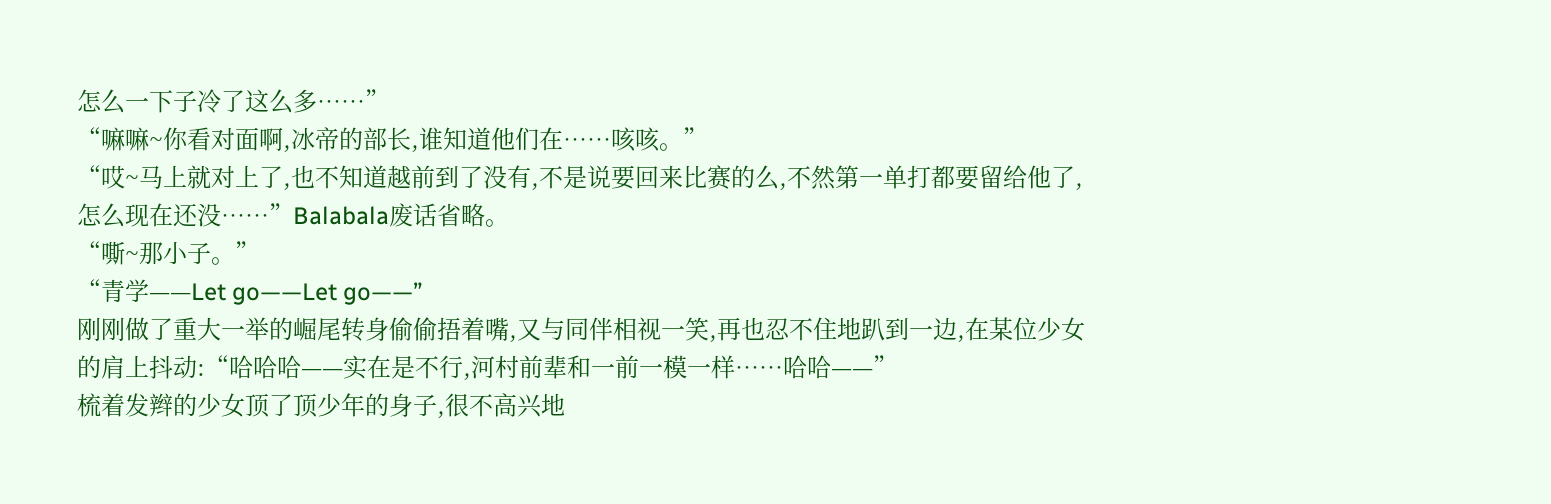怎么一下子冷了这么多……”
“嘛嘛~你看对面啊,冰帝的部长,谁知道他们在……咳咳。”
“哎~马上就对上了,也不知道越前到了没有,不是说要回来比赛的么,不然第一单打都要留给他了,怎么现在还没……”Balabala废话省略。
“嘶~那小子。”
“青学——Let go——Let go——”
刚刚做了重大一举的崛尾转身偷偷捂着嘴,又与同伴相视一笑,再也忍不住地趴到一边,在某位少女的肩上抖动:“哈哈哈——实在是不行,河村前辈和一前一模一样……哈哈——”
梳着发辫的少女顶了顶少年的身子,很不高兴地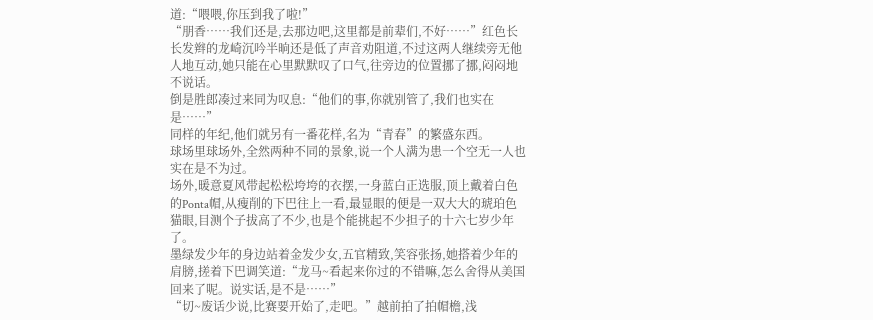道:“喂喂,你压到我了啦!”
“朋香……我们还是,去那边吧,这里都是前辈们,不好……”红色长长发辫的龙崎沉吟半晌还是低了声音劝阻道,不过这两人继续旁无他人地互动,她只能在心里默默叹了口气,往旁边的位置挪了挪,闷闷地不说话。
倒是胜郎凑过来同为叹息:“他们的事,你就别管了,我们也实在是……”
同样的年纪,他们就另有一番花样,名为“青春”的繁盛东西。
球场里球场外,全然两种不同的景象,说一个人满为患一个空无一人也实在是不为过。
场外,暖意夏风带起松松垮垮的衣摆,一身蓝白正选服,顶上戴着白色的Ponta帽,从瘦削的下巴往上一看,最显眼的便是一双大大的琥珀色猫眼,目测个子拔高了不少,也是个能挑起不少担子的十六七岁少年了。
墨绿发少年的身边站着金发少女,五官精致,笑容张扬,她搭着少年的肩膀,搓着下巴调笑道:“龙马~看起来你过的不错嘛,怎么舍得从美国回来了呢。说实话,是不是……”
“切~废话少说,比赛要开始了,走吧。”越前拍了拍帽檐,浅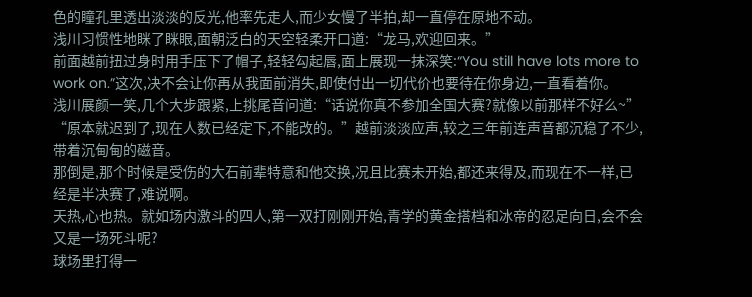色的瞳孔里透出淡淡的反光,他率先走人,而少女慢了半拍,却一直停在原地不动。
浅川习惯性地眯了眯眼,面朝泛白的天空轻柔开口道:“龙马,欢迎回来。”
前面越前扭过身时用手压下了帽子,轻轻勾起唇,面上展现一抹深笑:“You still have lots more to work on.”这次,决不会让你再从我面前消失,即使付出一切代价也要待在你身边,一直看着你。
浅川展颜一笑,几个大步跟紧,上挑尾音问道:“话说你真不参加全国大赛?就像以前那样不好么~”
“原本就迟到了,现在人数已经定下,不能改的。”越前淡淡应声,较之三年前连声音都沉稳了不少,带着沉甸甸的磁音。
那倒是,那个时候是受伤的大石前辈特意和他交换,况且比赛未开始,都还来得及,而现在不一样,已经是半决赛了,难说啊。
天热,心也热。就如场内激斗的四人,第一双打刚刚开始,青学的黄金搭档和冰帝的忍足向日,会不会又是一场死斗呢?
球场里打得一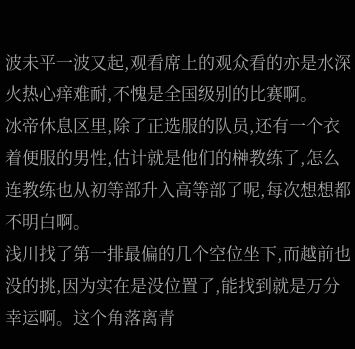波未平一波又起,观看席上的观众看的亦是水深火热心痒难耐,不愧是全国级别的比赛啊。
冰帝休息区里,除了正选服的队员,还有一个衣着便服的男性,估计就是他们的榊教练了,怎么连教练也从初等部升入高等部了呢,每次想想都不明白啊。
浅川找了第一排最偏的几个空位坐下,而越前也没的挑,因为实在是没位置了,能找到就是万分幸运啊。这个角落离青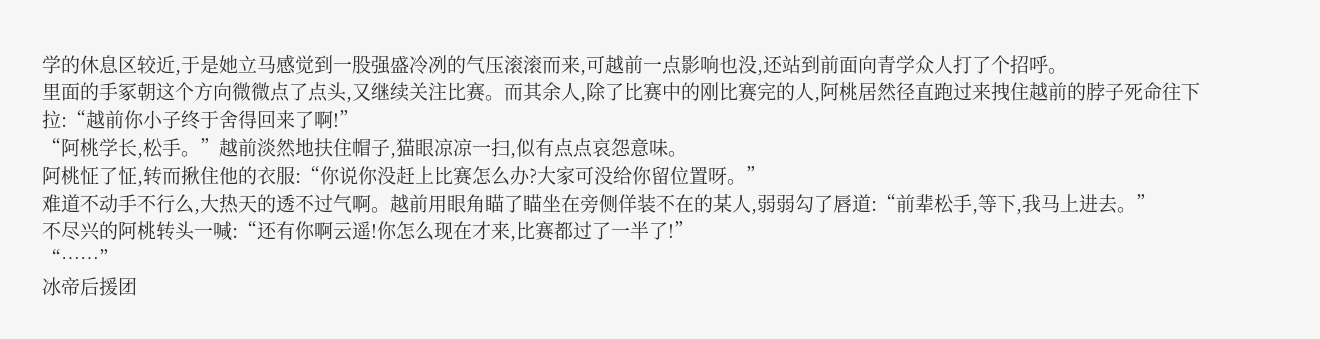学的休息区较近,于是她立马感觉到一股强盛冷冽的气压滚滚而来,可越前一点影响也没,还站到前面向青学众人打了个招呼。
里面的手冢朝这个方向微微点了点头,又继续关注比赛。而其余人,除了比赛中的刚比赛完的人,阿桃居然径直跑过来拽住越前的脖子死命往下拉:“越前你小子终于舍得回来了啊!”
“阿桃学长,松手。”越前淡然地扶住帽子,猫眼凉凉一扫,似有点点哀怨意味。
阿桃怔了怔,转而揪住他的衣服:“你说你没赶上比赛怎么办?大家可没给你留位置呀。”
难道不动手不行么,大热天的透不过气啊。越前用眼角瞄了瞄坐在旁侧佯装不在的某人,弱弱勾了唇道:“前辈松手,等下,我马上进去。”
不尽兴的阿桃转头一喊:“还有你啊云遥!你怎么现在才来,比赛都过了一半了!”
“……”
冰帝后援团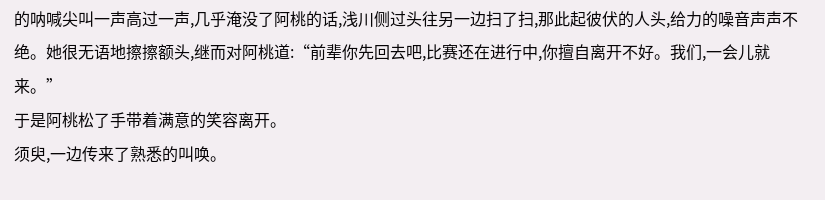的呐喊尖叫一声高过一声,几乎淹没了阿桃的话,浅川侧过头往另一边扫了扫,那此起彼伏的人头,给力的噪音声声不绝。她很无语地擦擦额头,继而对阿桃道:“前辈你先回去吧,比赛还在进行中,你擅自离开不好。我们,一会儿就来。”
于是阿桃松了手带着满意的笑容离开。
须臾,一边传来了熟悉的叫唤。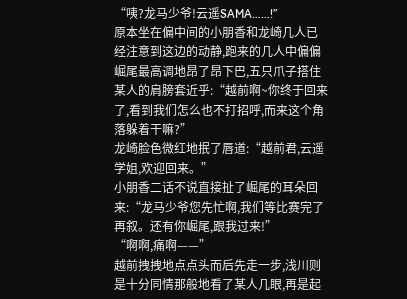“咦?龙马少爷!云遥SAMA……!”
原本坐在偏中间的小朋香和龙崎几人已经注意到这边的动静,跑来的几人中偏偏崛尾最高调地昂了昂下巴,五只爪子搭住某人的肩膀套近乎:“越前啊~你终于回来了,看到我们怎么也不打招呼,而来这个角落躲着干嘛?”
龙崎脸色微红地抿了唇道:“越前君,云遥学姐,欢迎回来。”
小朋香二话不说直接扯了崛尾的耳朵回来:“龙马少爷您先忙啊,我们等比赛完了再叙。还有你崛尾,跟我过来!”
“啊啊,痛啊——”
越前拽拽地点点头而后先走一步,浅川则是十分同情那般地看了某人几眼,再是起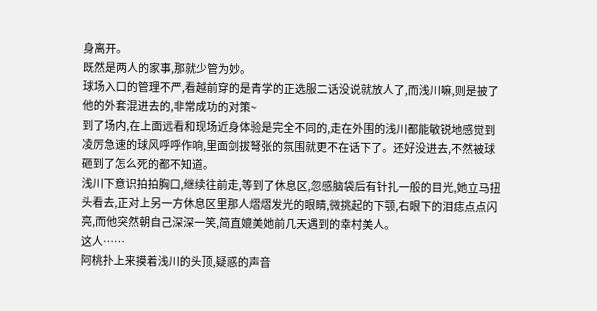身离开。
既然是两人的家事,那就少管为妙。
球场入口的管理不严,看越前穿的是青学的正选服二话没说就放人了,而浅川嘛,则是披了他的外套混进去的,非常成功的对策~
到了场内,在上面远看和现场近身体验是完全不同的,走在外围的浅川都能敏锐地感觉到凌厉急速的球风呼呼作响,里面剑拔弩张的氛围就更不在话下了。还好没进去,不然被球砸到了怎么死的都不知道。
浅川下意识拍拍胸口,继续往前走,等到了休息区,忽感脑袋后有针扎一般的目光,她立马扭头看去,正对上另一方休息区里那人熠熠发光的眼睛,微挑起的下颚,右眼下的泪痣点点闪亮,而他突然朝自己深深一笑,简直媲美她前几天遇到的幸村美人。
这人……
阿桃扑上来摸着浅川的头顶,疑惑的声音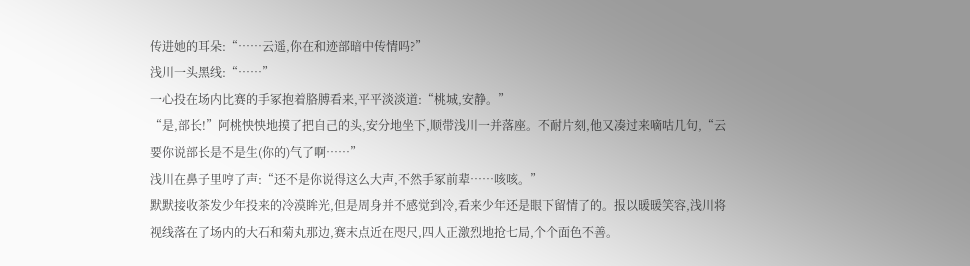传进她的耳朵:“……云遥,你在和迹部暗中传情吗?”
浅川一头黑线:“……”
一心投在场内比赛的手冢抱着胳膊看来,平平淡淡道:“桃城,安静。”
“是,部长!”阿桃怏怏地摸了把自己的头,安分地坐下,顺带浅川一并落座。不耐片刻,他又凑过来嘀咕几句,“云要你说部长是不是生(你的)气了啊……”
浅川在鼻子里哼了声:“还不是你说得这么大声,不然手冢前辈……咳咳。”
默默接收茶发少年投来的冷漠眸光,但是周身并不感觉到冷,看来少年还是眼下留情了的。报以暖暖笑容,浅川将视线落在了场内的大石和菊丸那边,赛末点近在咫尺,四人正激烈地抢七局,个个面色不善。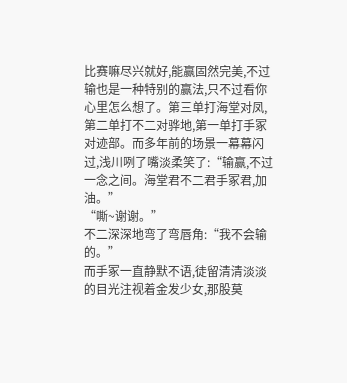比赛嘛尽兴就好,能赢固然完美,不过输也是一种特别的赢法,只不过看你心里怎么想了。第三单打海堂对凤,第二单打不二对骅地,第一单打手冢对迹部。而多年前的场景一幕幕闪过,浅川咧了嘴淡柔笑了:“输赢,不过一念之间。海堂君不二君手冢君,加油。”
“嘶~谢谢。”
不二深深地弯了弯唇角:“我不会输的。”
而手冢一直静默不语,徒留清清淡淡的目光注视着金发少女,那股莫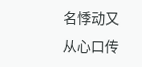名悸动又从心口传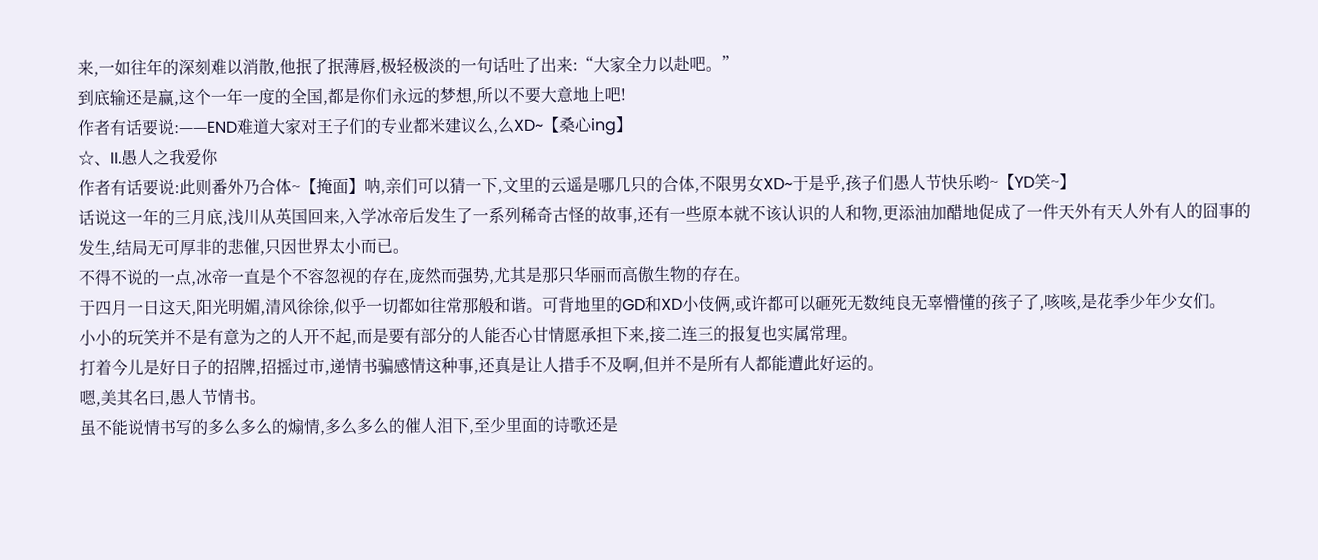来,一如往年的深刻难以消散,他抿了抿薄唇,极轻极淡的一句话吐了出来:“大家全力以赴吧。”
到底输还是赢,这个一年一度的全国,都是你们永远的梦想,所以不要大意地上吧!
作者有话要说:——END难道大家对王子们的专业都米建议么,么XD~【桑心ing】
☆、II.愚人之我爱你
作者有话要说:此则番外乃合体~【掩面】呐,亲们可以猜一下,文里的云遥是哪几只的合体,不限男女XD~于是乎,孩子们愚人节快乐哟~【YD笑~】
话说这一年的三月底,浅川从英国回来,入学冰帝后发生了一系列稀奇古怪的故事,还有一些原本就不该认识的人和物,更添油加醋地促成了一件天外有天人外有人的囧事的发生,结局无可厚非的悲催,只因世界太小而已。
不得不说的一点,冰帝一直是个不容忽视的存在,庞然而强势,尤其是那只华丽而高傲生物的存在。
于四月一日这天,阳光明媚,清风徐徐,似乎一切都如往常那般和谐。可背地里的GD和XD小伎俩,或许都可以砸死无数纯良无辜懵懂的孩子了,咳咳,是花季少年少女们。
小小的玩笑并不是有意为之的人开不起,而是要有部分的人能否心甘情愿承担下来,接二连三的报复也实属常理。
打着今儿是好日子的招牌,招摇过市,递情书骗感情这种事,还真是让人措手不及啊,但并不是所有人都能遭此好运的。
嗯,美其名曰,愚人节情书。
虽不能说情书写的多么多么的煽情,多么多么的催人泪下,至少里面的诗歌还是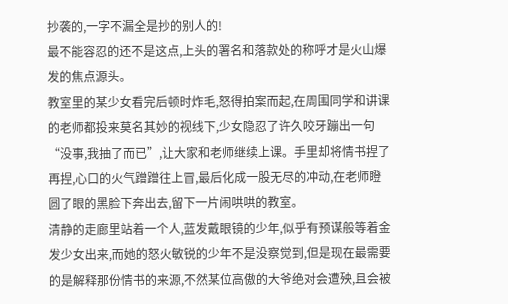抄袭的,一字不漏全是抄的别人的!
最不能容忍的还不是这点,上头的署名和落款处的称呼才是火山爆发的焦点源头。
教室里的某少女看完后顿时炸毛,怒得拍案而起,在周围同学和讲课的老师都投来莫名其妙的视线下,少女隐忍了许久咬牙蹦出一句“没事,我抽了而已”,让大家和老师继续上课。手里却将情书捏了再捏,心口的火气蹭蹭往上冒,最后化成一股无尽的冲动,在老师瞪圆了眼的黑脸下奔出去,留下一片闹哄哄的教室。
清静的走廊里站着一个人,蓝发戴眼镜的少年,似乎有预谋般等着金发少女出来,而她的怒火敏锐的少年不是没察觉到,但是现在最需要的是解释那份情书的来源,不然某位高傲的大爷绝对会遭殃,且会被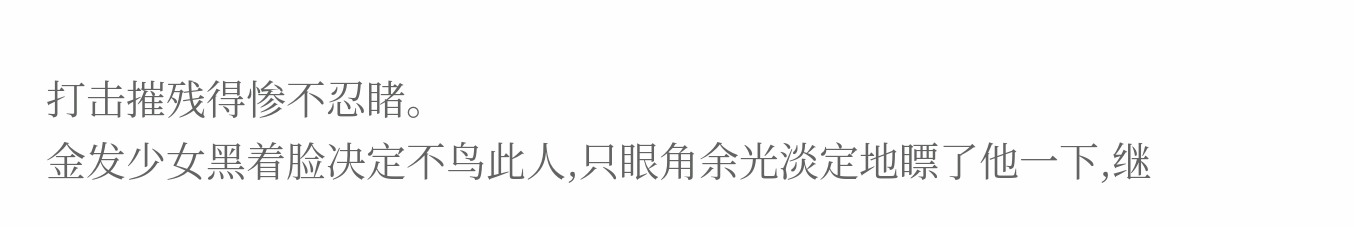打击摧残得惨不忍睹。
金发少女黑着脸决定不鸟此人,只眼角余光淡定地瞟了他一下,继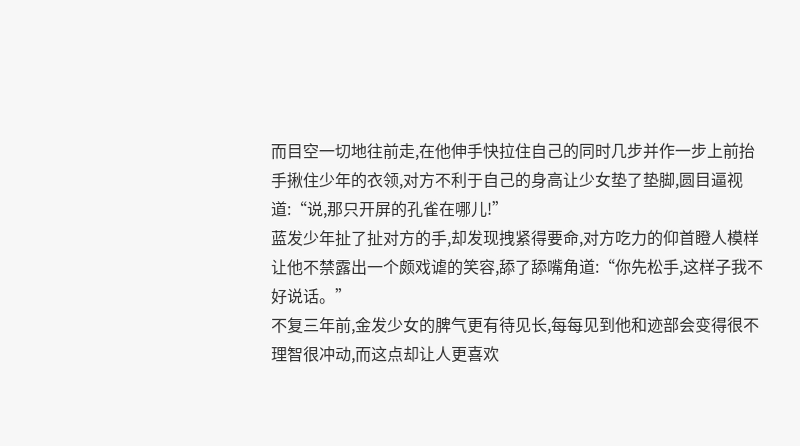而目空一切地往前走,在他伸手快拉住自己的同时几步并作一步上前抬手揪住少年的衣领,对方不利于自己的身高让少女垫了垫脚,圆目逼视道:“说,那只开屏的孔雀在哪儿!”
蓝发少年扯了扯对方的手,却发现拽紧得要命,对方吃力的仰首瞪人模样让他不禁露出一个颇戏谑的笑容,舔了舔嘴角道:“你先松手,这样子我不好说话。”
不复三年前,金发少女的脾气更有待见长,每每见到他和迹部会变得很不理智很冲动,而这点却让人更喜欢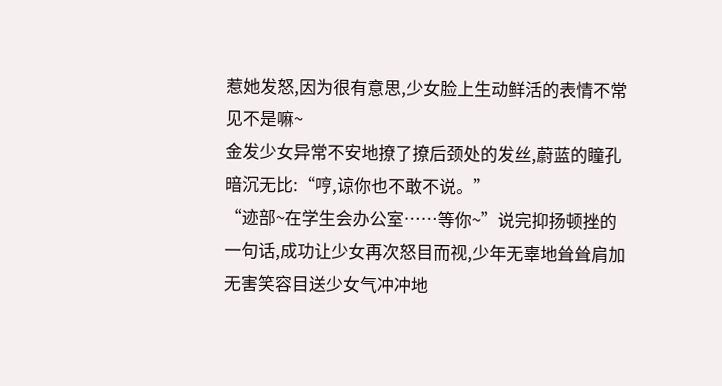惹她发怒,因为很有意思,少女脸上生动鲜活的表情不常见不是嘛~
金发少女异常不安地撩了撩后颈处的发丝,蔚蓝的瞳孔暗沉无比:“哼,谅你也不敢不说。”
“迹部~在学生会办公室……等你~”说完抑扬顿挫的一句话,成功让少女再次怒目而视,少年无辜地耸耸肩加无害笑容目送少女气冲冲地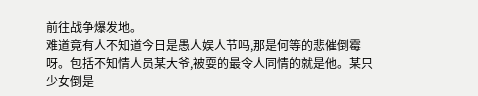前往战争爆发地。
难道竟有人不知道今日是愚人娱人节吗,那是何等的悲催倒霉呀。包括不知情人员某大爷,被耍的最令人同情的就是他。某只少女倒是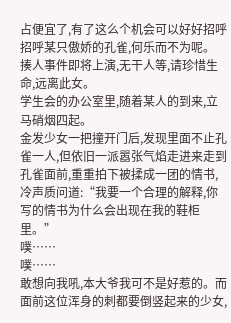占便宜了,有了这么个机会可以好好招呼招呼某只傲娇的孔雀,何乐而不为呢。
揍人事件即将上演,无干人等,请珍惜生命,远离此女。
学生会的办公室里,随着某人的到来,立马硝烟四起。
金发少女一把撞开门后,发现里面不止孔雀一人,但依旧一派嚣张气焰走进来走到孔雀面前,重重拍下被揉成一团的情书,冷声质问道:“我要一个合理的解释,你写的情书为什么会出现在我的鞋柜里。”
噗……
噗……
敢想向我吼,本大爷我可不是好惹的。而面前这位浑身的刺都要倒竖起来的少女,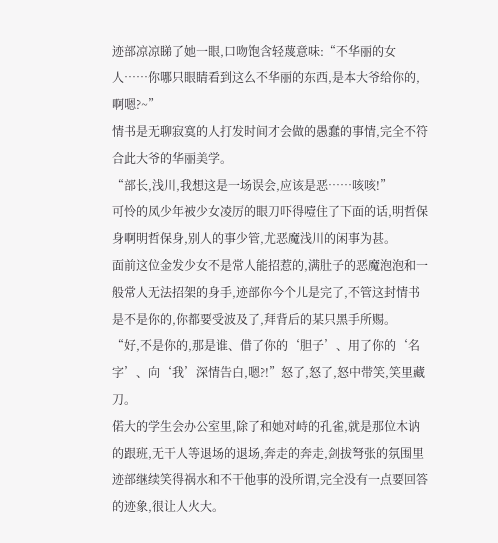迹部凉凉睇了她一眼,口吻饱含轻蔑意味:“不华丽的女人……你哪只眼睛看到这么不华丽的东西,是本大爷给你的,啊嗯?~”
情书是无聊寂寞的人打发时间才会做的愚蠢的事情,完全不符合此大爷的华丽美学。
“部长,浅川,我想这是一场误会,应该是恶……咳咳!”
可怜的凤少年被少女凌厉的眼刀吓得噎住了下面的话,明哲保身啊明哲保身,别人的事少管,尤恶魔浅川的闲事为甚。
面前这位金发少女不是常人能招惹的,满肚子的恶魔泡泡和一般常人无法招架的身手,迹部你今个儿是完了,不管这封情书是不是你的,你都要受波及了,拜背后的某只黑手所赐。
“好,不是你的,那是谁、借了你的‘胆子’、用了你的‘名字’、向‘我’深情告白,嗯?!”怒了,怒了,怒中带笑,笑里藏刀。
偌大的学生会办公室里,除了和她对峙的孔雀,就是那位木讷的跟班,无干人等退场的退场,奔走的奔走,剑拔弩张的氛围里迹部继续笑得祸水和不干他事的没所谓,完全没有一点要回答的迹象,很让人火大。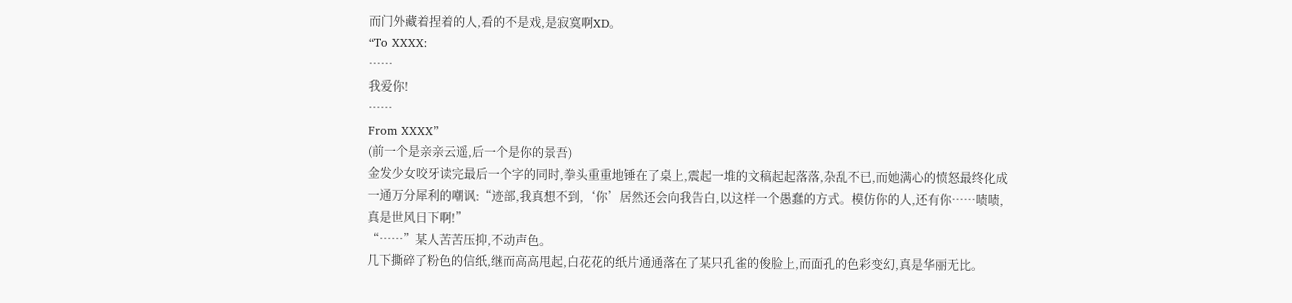而门外藏着捏着的人,看的不是戏,是寂寞啊XD。
“To XXXX:
……
我爱你!
……
From XXXX”
(前一个是亲亲云遥,后一个是你的景吾)
金发少女咬牙读完最后一个字的同时,拳头重重地锤在了桌上,震起一堆的文稿起起落落,杂乱不已,而她满心的愤怒最终化成一通万分犀利的嘲讽:“迹部,我真想不到,‘你’居然还会向我告白,以这样一个愚蠢的方式。模仿你的人,还有你……啧啧,真是世风日下啊!”
“……”某人苦苦压抑,不动声色。
几下撕碎了粉色的信纸,继而高高甩起,白花花的纸片通通落在了某只孔雀的俊脸上,而面孔的色彩变幻,真是华丽无比。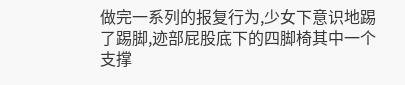做完一系列的报复行为,少女下意识地踢了踢脚,迹部屁股底下的四脚椅其中一个支撑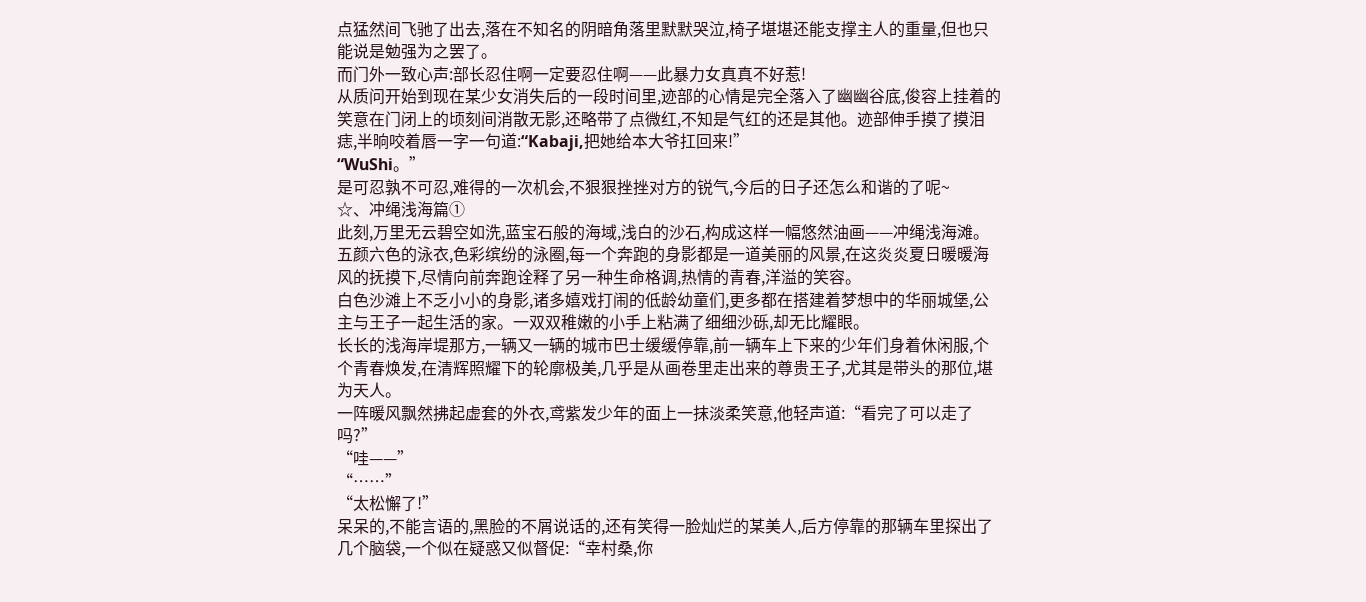点猛然间飞驰了出去,落在不知名的阴暗角落里默默哭泣,椅子堪堪还能支撑主人的重量,但也只能说是勉强为之罢了。
而门外一致心声:部长忍住啊一定要忍住啊——此暴力女真真不好惹!
从质问开始到现在某少女消失后的一段时间里,迹部的心情是完全落入了幽幽谷底,俊容上挂着的笑意在门闭上的顷刻间消散无影,还略带了点微红,不知是气红的还是其他。迹部伸手摸了摸泪痣,半晌咬着唇一字一句道:“Kabaji,把她给本大爷扛回来!”
“WuShi。”
是可忍孰不可忍,难得的一次机会,不狠狠挫挫对方的锐气,今后的日子还怎么和谐的了呢~
☆、冲绳浅海篇①
此刻,万里无云碧空如洗,蓝宝石般的海域,浅白的沙石,构成这样一幅悠然油画——冲绳浅海滩。
五颜六色的泳衣,色彩缤纷的泳圈,每一个奔跑的身影都是一道美丽的风景,在这炎炎夏日暖暖海风的抚摸下,尽情向前奔跑诠释了另一种生命格调,热情的青春,洋溢的笑容。
白色沙滩上不乏小小的身影,诸多嬉戏打闹的低龄幼童们,更多都在搭建着梦想中的华丽城堡,公主与王子一起生活的家。一双双稚嫩的小手上粘满了细细沙砾,却无比耀眼。
长长的浅海岸堤那方,一辆又一辆的城市巴士缓缓停靠,前一辆车上下来的少年们身着休闲服,个个青春焕发,在清辉照耀下的轮廓极美,几乎是从画卷里走出来的尊贵王子,尤其是带头的那位,堪为天人。
一阵暖风飘然拂起虚套的外衣,鸢紫发少年的面上一抹淡柔笑意,他轻声道:“看完了可以走了吗?”
“哇——”
“……”
“太松懈了!”
呆呆的,不能言语的,黑脸的不屑说话的,还有笑得一脸灿烂的某美人,后方停靠的那辆车里探出了几个脑袋,一个似在疑惑又似督促:“幸村桑,你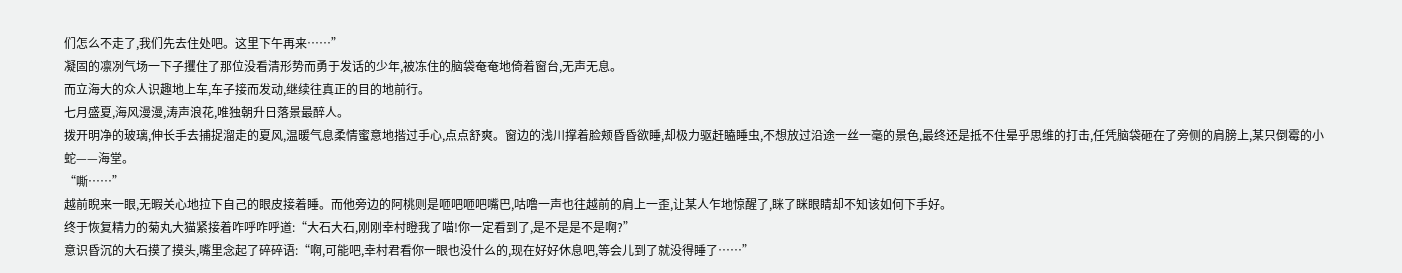们怎么不走了,我们先去住处吧。这里下午再来……”
凝固的凛冽气场一下子攫住了那位没看清形势而勇于发话的少年,被冻住的脑袋奄奄地倚着窗台,无声无息。
而立海大的众人识趣地上车,车子接而发动,继续往真正的目的地前行。
七月盛夏,海风漫漫,涛声浪花,唯独朝升日落景最醉人。
拨开明净的玻璃,伸长手去捕捉溜走的夏风,温暖气息柔情蜜意地揩过手心,点点舒爽。窗边的浅川撑着脸颊昏昏欲睡,却极力驱赶瞌睡虫,不想放过沿途一丝一毫的景色,最终还是抵不住晕乎思维的打击,任凭脑袋砸在了旁侧的肩膀上,某只倒霉的小蛇——海堂。
“嘶……”
越前睨来一眼,无暇关心地拉下自己的眼皮接着睡。而他旁边的阿桃则是咂吧咂吧嘴巴,咕噜一声也往越前的肩上一歪,让某人乍地惊醒了,眯了眯眼睛却不知该如何下手好。
终于恢复精力的菊丸大猫紧接着咋呼咋呼道:“大石大石,刚刚幸村瞪我了喵!你一定看到了,是不是是不是啊?”
意识昏沉的大石摸了摸头,嘴里念起了碎碎语:“啊,可能吧,幸村君看你一眼也没什么的,现在好好休息吧,等会儿到了就没得睡了……”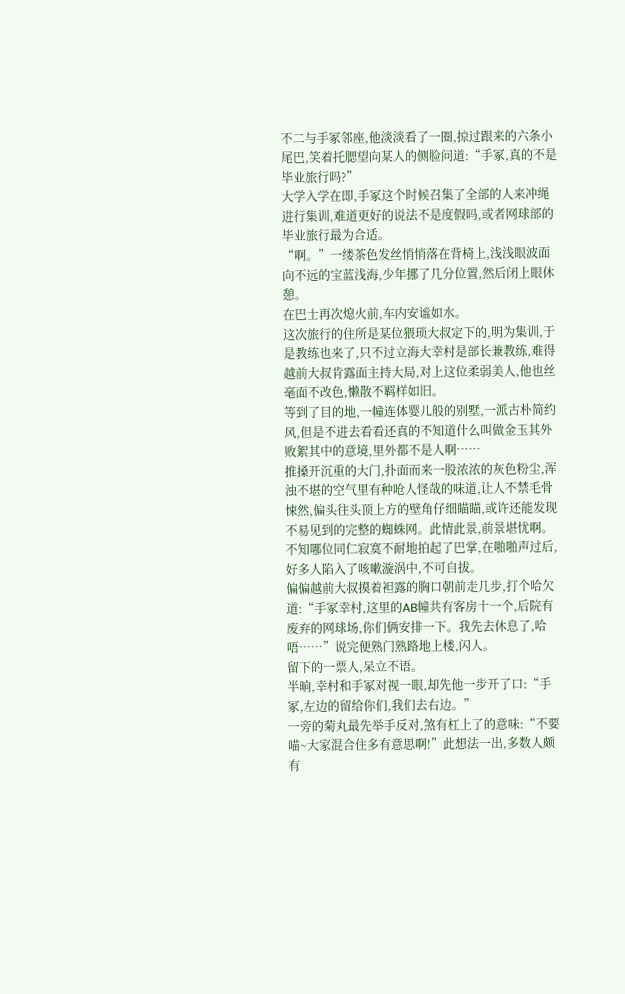不二与手冢邻座,他淡淡看了一圈,掠过跟来的六条小尾巴,笑着托腮望向某人的侧脸问道:“手冢,真的不是毕业旅行吗?”
大学入学在即,手冢这个时候召集了全部的人来冲绳进行集训,难道更好的说法不是度假吗,或者网球部的毕业旅行最为合适。
“啊。”一缕茶色发丝悄悄落在背椅上,浅浅眼波面向不远的宝蓝浅海,少年挪了几分位置,然后闭上眼休憩。
在巴士再次熄火前,车内安谧如水。
这次旅行的住所是某位猥琐大叔定下的,明为集训,于是教练也来了,只不过立海大幸村是部长兼教练,难得越前大叔肯露面主持大局,对上这位柔弱美人,他也丝毫面不改色,懒散不羁样如旧。
等到了目的地,一幢连体婴儿般的别墅,一派古朴简约风,但是不进去看看还真的不知道什么叫做金玉其外败絮其中的意境,里外都不是人啊……
推搡开沉重的大门,扑面而来一股浓浓的灰色粉尘,浑浊不堪的空气里有种呛人怪哉的味道,让人不禁毛骨悚然,偏头往头顶上方的壁角仔细瞄瞄,或许还能发现不易见到的完整的蜘蛛网。此情此景,前景堪忧啊。
不知哪位同仁寂寞不耐地拍起了巴掌,在啪啪声过后,好多人陷入了咳嗽漩涡中,不可自拔。
偏偏越前大叔摸着袒露的胸口朝前走几步,打个哈欠道:“手冢幸村,这里的AB幢共有客房十一个,后院有废弃的网球场,你们俩安排一下。我先去休息了,哈唔……”说完便熟门熟路地上楼,闪人。
留下的一票人,呆立不语。
半晌,幸村和手冢对视一眼,却先他一步开了口:“手冢,左边的留给你们,我们去右边。”
一旁的菊丸最先举手反对,煞有杠上了的意味:“不要喵~大家混合住多有意思啊!”此想法一出,多数人颇有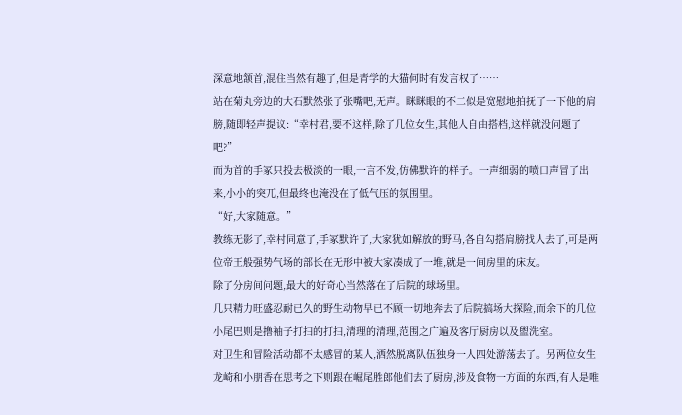深意地颔首,混住当然有趣了,但是青学的大猫何时有发言权了……
站在菊丸旁边的大石默然张了张嘴吧,无声。眯眯眼的不二似是宽慰地拍抚了一下他的肩膀,随即轻声提议:“幸村君,要不这样,除了几位女生,其他人自由搭档,这样就没问题了吧?”
而为首的手冢只投去极淡的一眼,一言不发,仿佛默许的样子。一声细弱的喷口声冒了出来,小小的突兀,但最终也淹没在了低气压的氛围里。
“好,大家随意。”
教练无影了,幸村同意了,手冢默许了,大家犹如解放的野马,各自勾搭肩膀找人去了,可是两位帝王般强势气场的部长在无形中被大家凑成了一堆,就是一间房里的床友。
除了分房间问题,最大的好奇心当然落在了后院的球场里。
几只精力旺盛忍耐已久的野生动物早已不顾一切地奔去了后院搞场大探险,而余下的几位小尾巴则是撸袖子打扫的打扫,清理的清理,范围之广遍及客厅厨房以及盥洗室。
对卫生和冒险活动都不太感冒的某人,洒然脱离队伍独身一人四处游荡去了。另两位女生龙崎和小朋香在思考之下则跟在崛尾胜郎他们去了厨房,涉及食物一方面的东西,有人是唯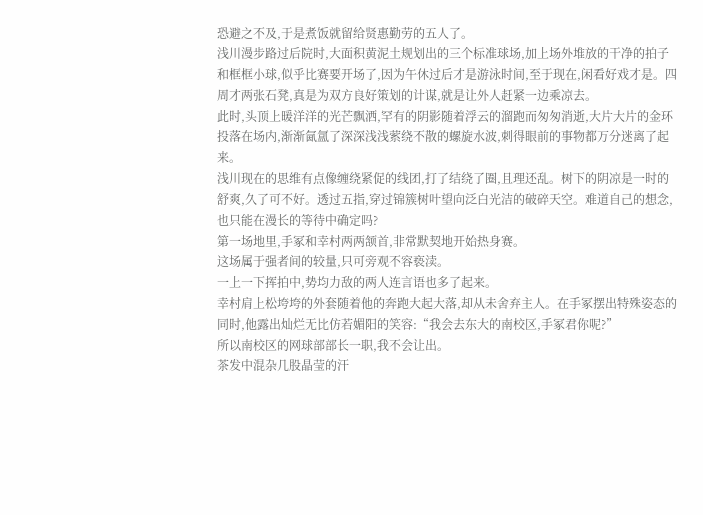恐避之不及,于是煮饭就留给贤惠勤劳的五人了。
浅川漫步路过后院时,大面积黄泥土规划出的三个标准球场,加上场外堆放的干净的拍子和框框小球,似乎比赛要开场了,因为午休过后才是游泳时间,至于现在,闲看好戏才是。四周才两张石凳,真是为双方良好策划的计谋,就是让外人赶紧一边乘凉去。
此时,头顶上暖洋洋的光芒飘洒,罕有的阴影随着浮云的溜跑而匆匆消逝,大片大片的金环投落在场内,渐渐氤氲了深深浅浅萦绕不散的螺旋水波,刺得眼前的事物都万分迷离了起来。
浅川现在的思维有点像缠绕紧促的线团,打了结绕了圈,且理还乱。树下的阴凉是一时的舒爽,久了可不好。透过五指,穿过锦簇树叶望向泛白光洁的破碎天空。难道自己的想念,也只能在漫长的等待中确定吗?
第一场地里,手冢和幸村两两颔首,非常默契地开始热身赛。
这场属于强者间的较量,只可旁观不容亵渎。
一上一下挥拍中,势均力敌的两人连言语也多了起来。
幸村肩上松垮垮的外套随着他的奔跑大起大落,却从未舍弃主人。在手冢摆出特殊姿态的同时,他露出灿烂无比仿若媚阳的笑容:“我会去东大的南校区,手冢君你呢?”
所以南校区的网球部部长一职,我不会让出。
茶发中混杂几股晶莹的汗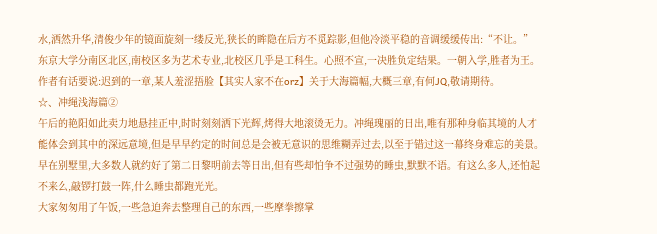水,洒然升华,清俊少年的镜面旋刻一缕反光,狭长的眸隐在后方不觅踪影,但他冷淡平稳的音调缓缓传出:“不让。”
东京大学分南区北区,南校区多为艺术专业,北校区几乎是工科生。心照不宣,一决胜负定结果。一朝入学,胜者为王。
作者有话要说:迟到的一章,某人羞涩捂脸【其实人家不在orz】关于大海篇幅,大概三章,有何JQ,敬请期待。
☆、冲绳浅海篇②
午后的艳阳如此卖力地悬挂正中,时时刻刻洒下光辉,烤得大地滚烫无力。冲绳瑰丽的日出,唯有那种身临其境的人才能体会到其中的深远意境,但是早早约定的时间总是会被无意识的思维糊弄过去,以至于错过这一幕终身难忘的美景。
早在别墅里,大多数人就约好了第二日黎明前去等日出,但有些却怕争不过强势的睡虫,默默不语。有这么多人,还怕起不来么,敲锣打鼓一阵,什么睡虫都跑光光。
大家匆匆用了午饭,一些急迫奔去整理自己的东西,一些摩拳擦掌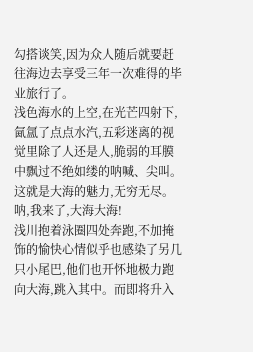勾搭谈笑,因为众人随后就要赶往海边去享受三年一次难得的毕业旅行了。
浅色海水的上空,在光芒四射下,氤氲了点点水汽,五彩迷离的视觉里除了人还是人,脆弱的耳膜中飘过不绝如缕的呐喊、尖叫。
这就是大海的魅力,无穷无尽。呐,我来了,大海大海!
浅川抱着泳圈四处奔跑,不加掩饰的愉快心情似乎也感染了另几只小尾巴,他们也开怀地极力跑向大海,跳入其中。而即将升入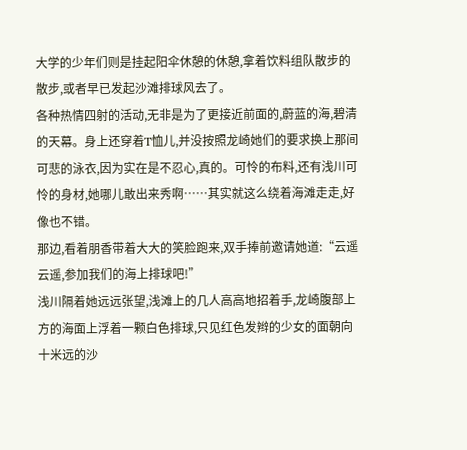大学的少年们则是挂起阳伞休憩的休憩,拿着饮料组队散步的散步,或者早已发起沙滩排球风去了。
各种热情四射的活动,无非是为了更接近前面的,蔚蓝的海,碧清的天幕。身上还穿着T恤儿,并没按照龙崎她们的要求换上那间可悲的泳衣,因为实在是不忍心,真的。可怜的布料,还有浅川可怜的身材,她哪儿敢出来秀啊……其实就这么绕着海滩走走,好像也不错。
那边,看着朋香带着大大的笑脸跑来,双手捧前邀请她道:“云遥云遥,参加我们的海上排球吧!”
浅川隔着她远远张望,浅滩上的几人高高地招着手,龙崎腹部上方的海面上浮着一颗白色排球,只见红色发辫的少女的面朝向十米远的沙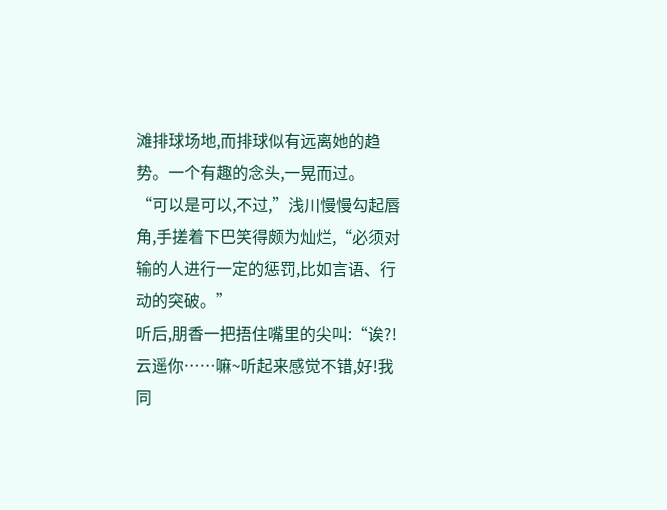滩排球场地,而排球似有远离她的趋势。一个有趣的念头,一晃而过。
“可以是可以,不过,”浅川慢慢勾起唇角,手搓着下巴笑得颇为灿烂,“必须对输的人进行一定的惩罚,比如言语、行动的突破。”
听后,朋香一把捂住嘴里的尖叫:“诶?!云遥你……嘛~听起来感觉不错,好!我同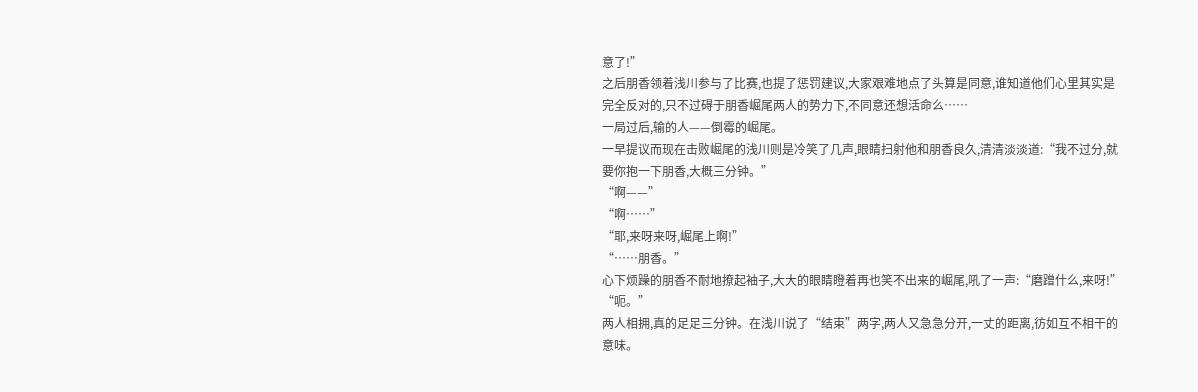意了!”
之后朋香领着浅川参与了比赛,也提了惩罚建议,大家艰难地点了头算是同意,谁知道他们心里其实是完全反对的,只不过碍于朋香崛尾两人的势力下,不同意还想活命么……
一局过后,输的人——倒霉的崛尾。
一早提议而现在击败崛尾的浅川则是冷笑了几声,眼睛扫射他和朋香良久,清清淡淡道:“我不过分,就要你抱一下朋香,大概三分钟。”
“啊——”
“啊……”
“耶,来呀来呀,崛尾上啊!”
“……朋香。”
心下烦躁的朋香不耐地撩起袖子,大大的眼睛瞪着再也笑不出来的崛尾,吼了一声:“磨蹭什么,来呀!”
“呃。”
两人相拥,真的足足三分钟。在浅川说了“结束”两字,两人又急急分开,一丈的距离,彷如互不相干的意味。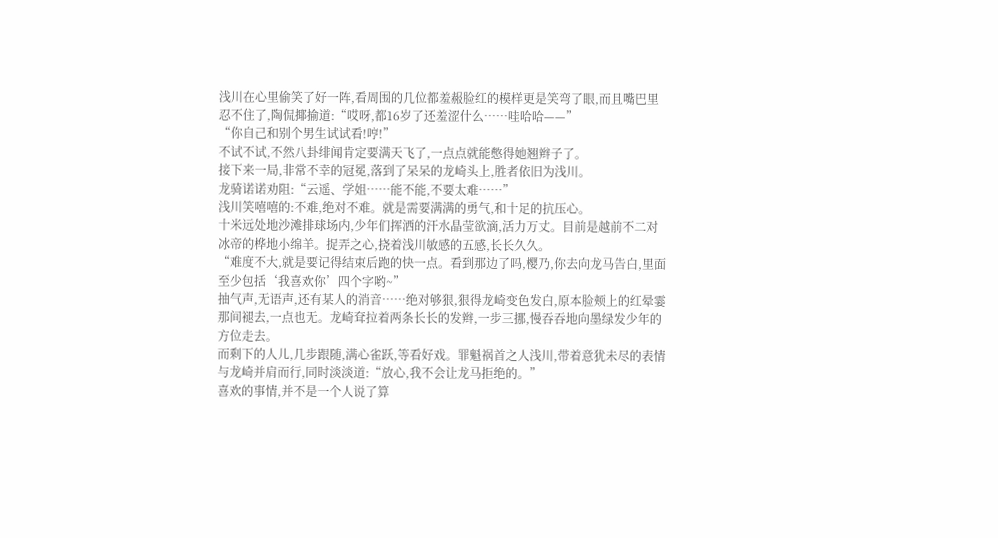浅川在心里偷笑了好一阵,看周围的几位都羞赧脸红的模样更是笑弯了眼,而且嘴巴里忍不住了,陶侃揶揄道:“哎呀,都16岁了还羞涩什么……哇哈哈——”
“你自己和别个男生试试看!哼!”
不试不试,不然八卦绯闻肯定要满天飞了,一点点就能憋得她翘辫子了。
接下来一局,非常不幸的冠冕,落到了呆呆的龙崎头上,胜者依旧为浅川。
龙骑诺诺劝阻:“云遥、学姐……能不能,不要太难……”
浅川笑嘻嘻的:不难,绝对不难。就是需要满满的勇气,和十足的抗压心。
十米远处地沙滩排球场内,少年们挥洒的汗水晶莹欲滴,活力万丈。目前是越前不二对冰帝的桦地小绵羊。捉弄之心,挠着浅川敏感的五感,长长久久。
“难度不大,就是要记得结束后跑的快一点。看到那边了吗,樱乃,你去向龙马告白,里面至少包括‘我喜欢你’四个字哟~”
抽气声,无语声,还有某人的消音……绝对够狠,狠得龙崎变色发白,原本脸颊上的红晕霎那间褪去,一点也无。龙崎耷拉着两条长长的发辫,一步三挪,慢吞吞地向墨绿发少年的方位走去。
而剩下的人儿,几步跟随,满心雀跃,等看好戏。罪魁祸首之人浅川,带着意犹未尽的表情与龙崎并肩而行,同时淡淡道:“放心,我不会让龙马拒绝的。”
喜欢的事情,并不是一个人说了算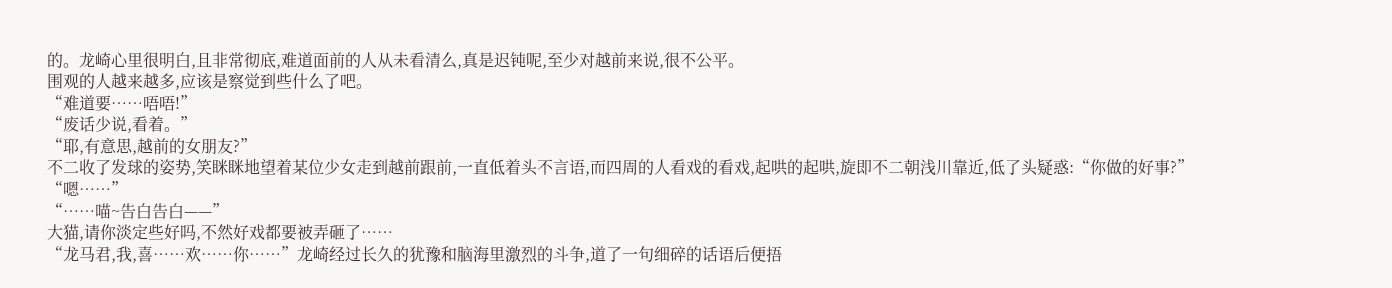的。龙崎心里很明白,且非常彻底,难道面前的人从未看清么,真是迟钝呢,至少对越前来说,很不公平。
围观的人越来越多,应该是察觉到些什么了吧。
“难道要……唔唔!”
“废话少说,看着。”
“耶,有意思,越前的女朋友?”
不二收了发球的姿势,笑眯眯地望着某位少女走到越前跟前,一直低着头不言语,而四周的人看戏的看戏,起哄的起哄,旋即不二朝浅川靠近,低了头疑惑:“你做的好事?”
“嗯……”
“……喵~告白告白——”
大猫,请你淡定些好吗,不然好戏都要被弄砸了……
“龙马君,我,喜……欢……你……”龙崎经过长久的犹豫和脑海里激烈的斗争,道了一句细碎的话语后便捂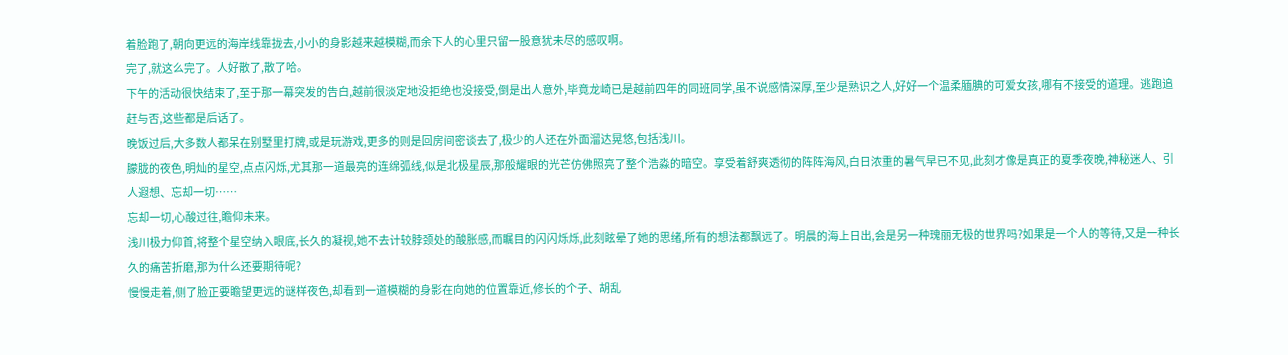着脸跑了,朝向更远的海岸线靠拢去,小小的身影越来越模糊,而余下人的心里只留一股意犹未尽的感叹啊。
完了,就这么完了。人好散了,散了哈。
下午的活动很快结束了,至于那一幕突发的告白,越前很淡定地没拒绝也没接受,倒是出人意外,毕竟龙崎已是越前四年的同班同学,虽不说感情深厚,至少是熟识之人,好好一个温柔腼腆的可爱女孩,哪有不接受的道理。逃跑追赶与否,这些都是后话了。
晚饭过后,大多数人都呆在别墅里打牌,或是玩游戏,更多的则是回房间密谈去了,极少的人还在外面溜达晃悠,包括浅川。
朦胧的夜色,明灿的星空,点点闪烁,尤其那一道最亮的连绵弧线,似是北极星辰,那般耀眼的光芒仿佛照亮了整个浩淼的暗空。享受着舒爽透彻的阵阵海风,白日浓重的暑气早已不见,此刻才像是真正的夏季夜晚,神秘迷人、引人遐想、忘却一切……
忘却一切,心酸过往,瞻仰未来。
浅川极力仰首,将整个星空纳入眼底,长久的凝视,她不去计较脖颈处的酸胀感,而瞩目的闪闪烁烁,此刻眩晕了她的思绪,所有的想法都飘远了。明晨的海上日出,会是另一种瑰丽无极的世界吗?如果是一个人的等待,又是一种长久的痛苦折磨,那为什么还要期待呢?
慢慢走着,侧了脸正要瞻望更远的谜样夜色,却看到一道模糊的身影在向她的位置靠近,修长的个子、胡乱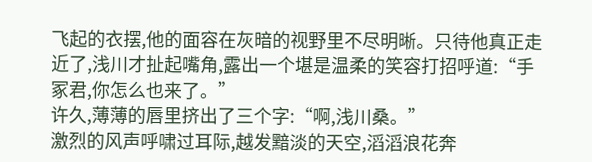飞起的衣摆,他的面容在灰暗的视野里不尽明晰。只待他真正走近了,浅川才扯起嘴角,露出一个堪是温柔的笑容打招呼道:“手冢君,你怎么也来了。”
许久,薄薄的唇里挤出了三个字:“啊,浅川桑。”
激烈的风声呼啸过耳际,越发黯淡的天空,滔滔浪花奔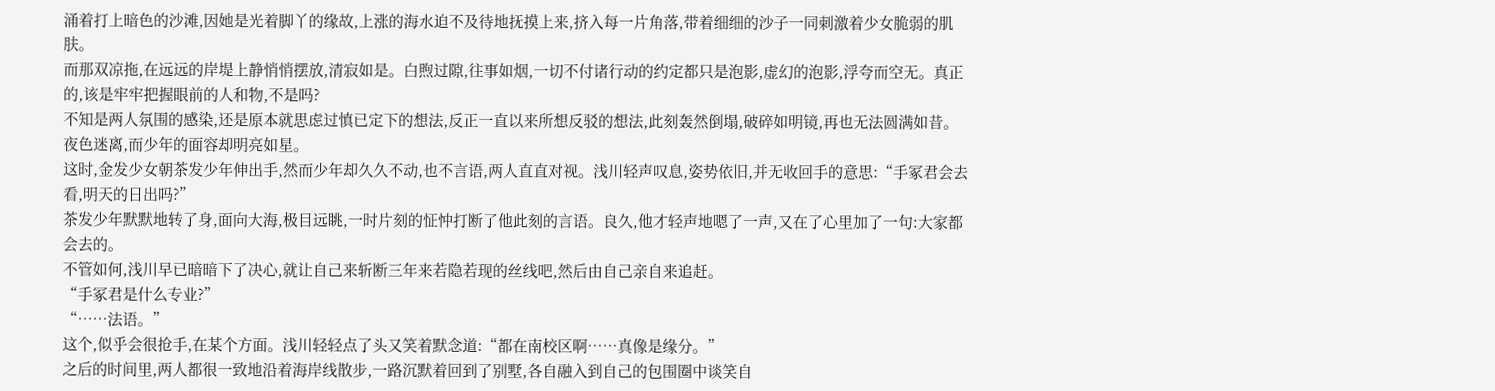涌着打上暗色的沙滩,因她是光着脚丫的缘故,上涨的海水迫不及待地抚摸上来,挤入每一片角落,带着细细的沙子一同刺激着少女脆弱的肌肤。
而那双凉拖,在远远的岸堤上静悄悄摆放,清寂如是。白煦过隙,往事如烟,一切不付诸行动的约定都只是泡影,虚幻的泡影,浮夸而空无。真正的,该是牢牢把握眼前的人和物,不是吗?
不知是两人氛围的感染,还是原本就思虑过慎已定下的想法,反正一直以来所想反驳的想法,此刻轰然倒塌,破碎如明镜,再也无法圆满如昔。夜色迷离,而少年的面容却明亮如星。
这时,金发少女朝茶发少年伸出手,然而少年却久久不动,也不言语,两人直直对视。浅川轻声叹息,姿势依旧,并无收回手的意思:“手冢君会去看,明天的日出吗?”
茶发少年默默地转了身,面向大海,极目远眺,一时片刻的怔忡打断了他此刻的言语。良久,他才轻声地嗯了一声,又在了心里加了一句:大家都会去的。
不管如何,浅川早已暗暗下了决心,就让自己来斩断三年来若隐若现的丝线吧,然后由自己亲自来追赶。
“手冢君是什么专业?”
“……法语。”
这个,似乎会很抢手,在某个方面。浅川轻轻点了头又笑着默念道:“都在南校区啊……真像是缘分。”
之后的时间里,两人都很一致地沿着海岸线散步,一路沉默着回到了别墅,各自融入到自己的包围圈中谈笑自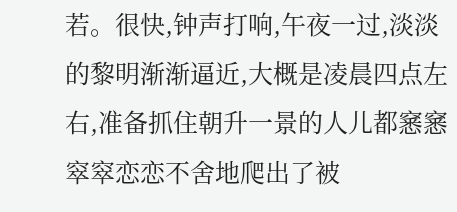若。很快,钟声打响,午夜一过,淡淡的黎明渐渐逼近,大概是凌晨四点左右,准备抓住朝升一景的人儿都窸窸窣窣恋恋不舍地爬出了被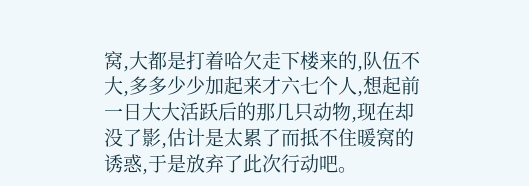窝,大都是打着哈欠走下楼来的,队伍不大,多多少少加起来才六七个人,想起前一日大大活跃后的那几只动物,现在却没了影,估计是太累了而抵不住暖窝的诱惑,于是放弃了此次行动吧。